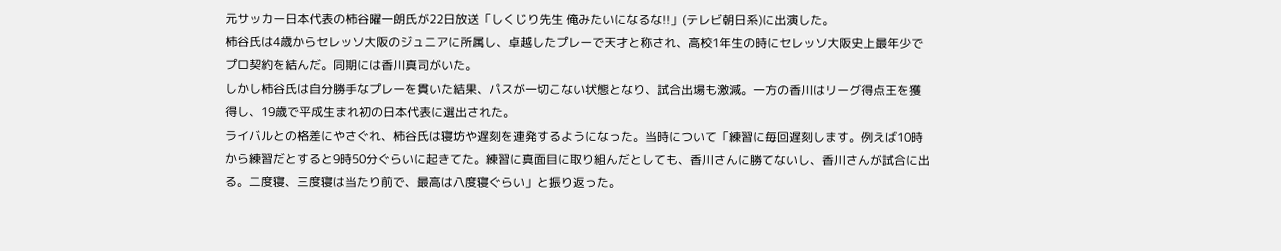元サッカー日本代表の柿谷曜一朗氏が22日放送「しくじり先生 俺みたいになるな!!」(テレビ朝日系)に出演した。
柿谷氏は4歳からセレッソ大阪のジュニアに所属し、卓越したプレーで天才と称され、高校1年生の時にセレッソ大阪史上最年少でプロ契約を結んだ。同期には香川真司がいた。
しかし柿谷氏は自分勝手なプレーを貫いた結果、パスが一切こない状態となり、試合出場も激減。一方の香川はリーグ得点王を獲得し、19歳で平成生まれ初の日本代表に選出された。
ライバルとの格差にやさぐれ、柿谷氏は寝坊や遅刻を連発するようになった。当時について「練習に毎回遅刻します。例えば10時から練習だとすると9時50分ぐらいに起きてた。練習に真面目に取り組んだとしても、香川さんに勝てないし、香川さんが試合に出る。二度寝、三度寝は当たり前で、最高は八度寝ぐらい」と振り返った。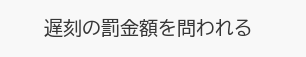遅刻の罰金額を問われる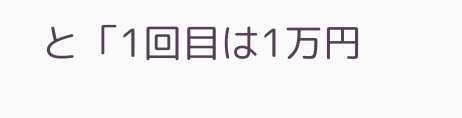と「1回目は1万円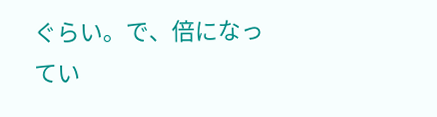ぐらい。で、倍になってい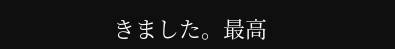きました。最高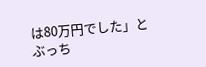は80万円でした」とぶっち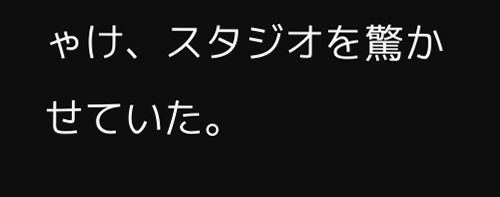ゃけ、スタジオを驚かせていた。